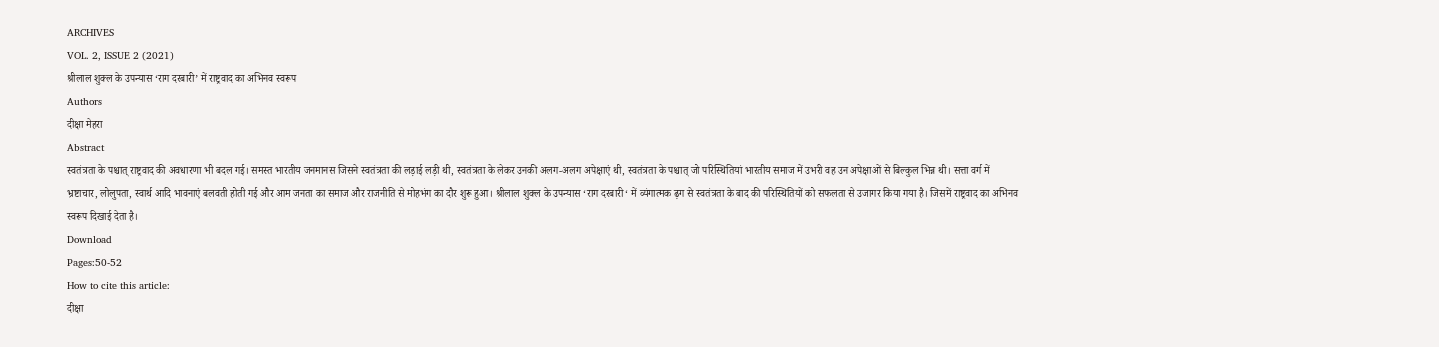ARCHIVES
VOL. 2, ISSUE 2 (2021)
श्रीलाल शुक्ल के उपन्यास ‘राग दरबारी’ में राष्ट्रवाद का अभिनव स्वरूप
Authors
दीक्षा मेहरा
Abstract
स्वतंत्रता के पश्चात् राष्ट्रवाद की अवधारणा भी बदल गई। समस्त भारतीय जनमानस जिसने स्वतंत्रता की लड़ाई लड़ी थी, स्वतंत्रता के लेकर उनकी अलग-अलग अपेक्षाएं थी, स्वतंत्रता के पश्चात् जो परिस्थितियां भारतीय समाज में उभरी वह उन अपेक्षाओं से बिल्कुल भिन्न थी। सत्ता वर्ग में भ्रष्टाचार, लोलुपता, स्वार्थ आदि भावनाएं बलवती होती गई और आम जनता का समाज और राजनीति से मोहभंग का दौर शुरू हुआ। श्रीलाल शुक्ल के उपन्यास ‘राग दरबारी‘ में व्यंगात्मक ढ़ग से स्वतंत्रता के बाद की परिस्थितियों को सफलता से उजागर किया गया है। जिसमें राष्ट्रवाद का अभिनव स्वरूप दिखाई देता है।
Download
Pages:50-52
How to cite this article:
दीक्षा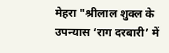मेहरा "श्रीलाल शुक्ल के उपन्यास ‘राग दरबारी’ में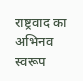राष्ट्रवाद का अभिनव स्वरूप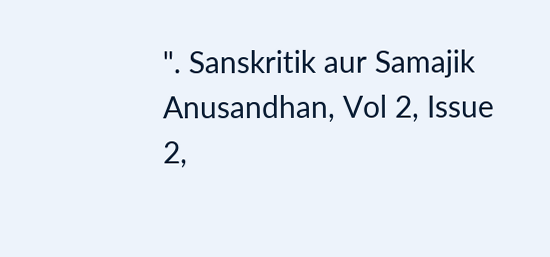". Sanskritik aur Samajik Anusandhan, Vol 2, Issue 2,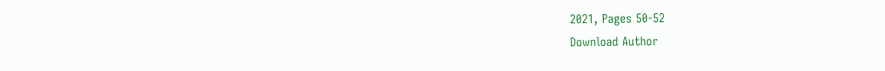2021, Pages 50-52
Download Author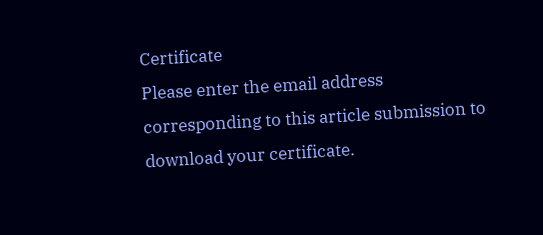Certificate
Please enter the email address corresponding to this article submission to download your certificate.